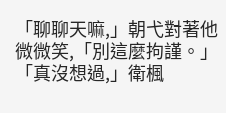「聊聊天嘛,」朝弋對著他微微笑,「別這麼拘謹。」
「真沒想過,」衛楓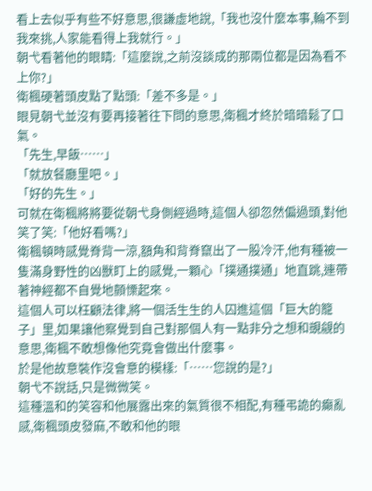看上去似乎有些不好意思,很謙虛地說,「我也沒什麼本事,輪不到我來挑,人家能看得上我就行。」
朝弋看著他的眼睛:「這麼說,之前沒談成的那兩位都是因為看不上你?」
衛楓硬著頭皮點了點頭:「差不多是。」
眼見朝弋並沒有要再接著往下問的意思,衛楓才終於暗暗鬆了口氣。
「先生,早飯……」
「就放餐廳里吧。」
「好的先生。」
可就在衛楓將將要從朝弋身側經過時,這個人卻忽然偏過頭,對他笑了笑:「他好看嗎?」
衛楓頓時感覺脊背一涼,額角和背脊竄出了一股冷汗,他有種被一隻滿身野性的凶獸盯上的感覺,一顆心「撲通撲通」地直跳,連帶著神經都不自覺地顫慄起來。
這個人可以枉顧法律,將一個活生生的人囚進這個「巨大的籠子」里,如果讓他察覺到自己對那個人有一點非分之想和覬覦的意思,衛楓不敢想像他究竟會做出什麼事。
於是他故意裝作沒會意的模樣:「……您說的是?」
朝弋不說話,只是微微笑。
這種溫和的笑容和他展露出來的氣質很不相配,有種弔詭的癲亂感,衛楓頭皮發麻,不敢和他的眼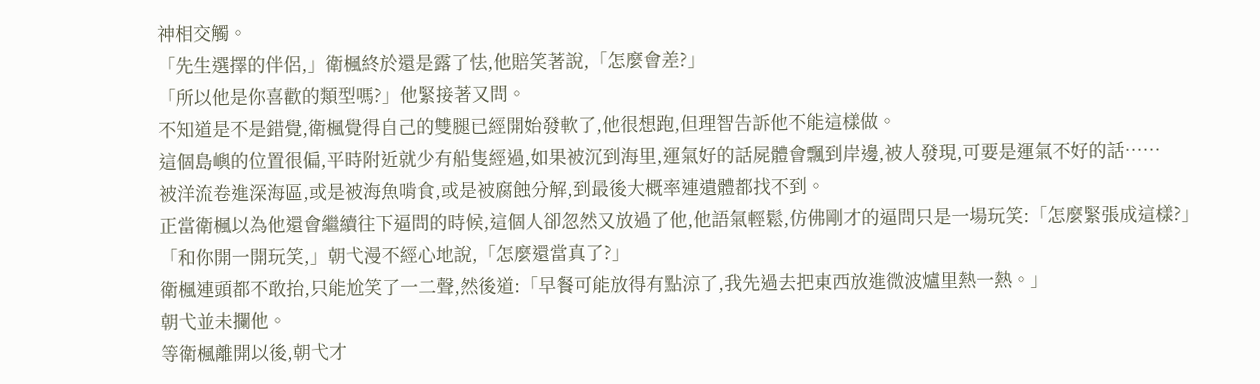神相交觸。
「先生選擇的伴侶,」衛楓終於還是露了怯,他賠笑著說,「怎麼會差?」
「所以他是你喜歡的類型嗎?」他緊接著又問。
不知道是不是錯覺,衛楓覺得自己的雙腿已經開始發軟了,他很想跑,但理智告訴他不能這樣做。
這個島嶼的位置很偏,平時附近就少有船隻經過,如果被沉到海里,運氣好的話屍體會飄到岸邊,被人發現,可要是運氣不好的話……
被洋流卷進深海區,或是被海魚啃食,或是被腐蝕分解,到最後大概率連遺體都找不到。
正當衛楓以為他還會繼續往下逼問的時候,這個人卻忽然又放過了他,他語氣輕鬆,仿佛剛才的逼問只是一場玩笑:「怎麼緊張成這樣?」
「和你開一開玩笑,」朝弋漫不經心地說,「怎麼還當真了?」
衛楓連頭都不敢抬,只能尬笑了一二聲,然後道:「早餐可能放得有點涼了,我先過去把東西放進微波爐里熱一熱。」
朝弋並未攔他。
等衛楓離開以後,朝弋才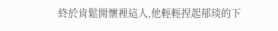終於肯鬆開懷裡這人,他輕輕捏起郁琰的下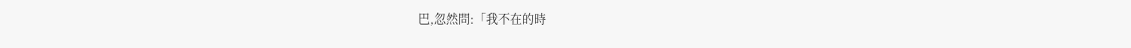巴,忽然問:「我不在的時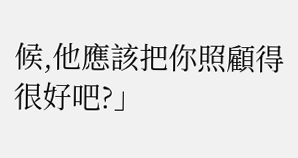候,他應該把你照顧得很好吧?」